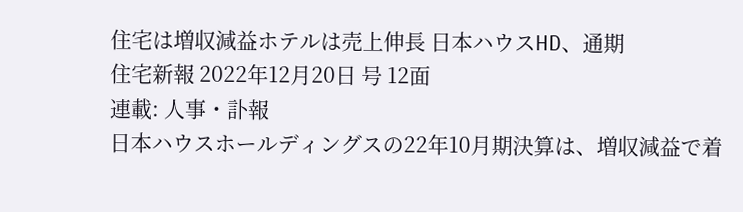住宅は増収減益ホテルは売上伸長 日本ハウスHD、通期
住宅新報 2022年12月20日 号 12面
連載: 人事・訃報
日本ハウスホールディングスの22年10月期決算は、増収減益で着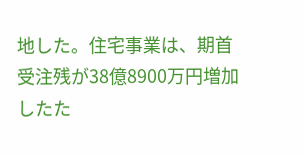地した。住宅事業は、期首受注残が38億8900万円増加したた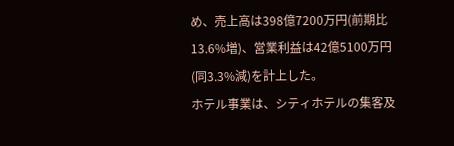め、売上高は398億7200万円(前期比13.6%増)、営業利益は42億5100万円(同3.3%減)を計上した。
ホテル事業は、シティホテルの集客及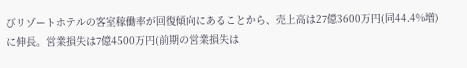びリゾートホテルの客室稼働率が回復傾向にあることから、売上高は27億3600万円(同44.4%増)に伸長。営業損失は7億4500万円(前期の営業損失は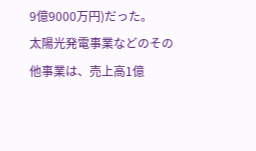9億9000万円)だった。
太陽光発電事業などのその他事業は、売上高1億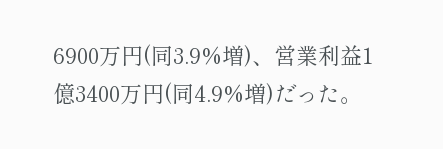6900万円(同3.9%増)、営業利益1億3400万円(同4.9%増)だった。